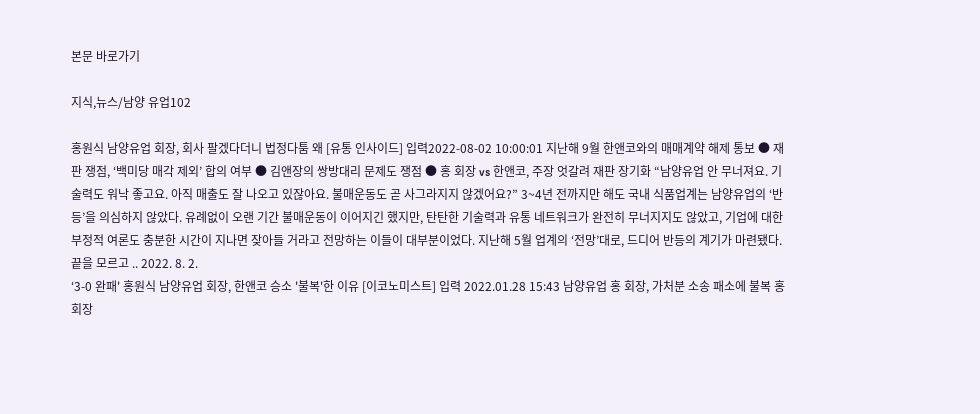본문 바로가기

지식,뉴스/남양 유업102

홍원식 남양유업 회장, 회사 팔겠다더니 법정다툼 왜 [유통 인사이드] 입력2022-08-02 10:00:01 지난해 9월 한앤코와의 매매계약 해제 통보 ● 재판 쟁점, ‘백미당 매각 제외’ 합의 여부 ● 김앤장의 쌍방대리 문제도 쟁점 ● 홍 회장 vs 한앤코, 주장 엇갈려 재판 장기화 “남양유업 안 무너져요. 기술력도 워낙 좋고요. 아직 매출도 잘 나오고 있잖아요. 불매운동도 곧 사그라지지 않겠어요?” 3~4년 전까지만 해도 국내 식품업계는 남양유업의 ‘반등’을 의심하지 않았다. 유례없이 오랜 기간 불매운동이 이어지긴 했지만, 탄탄한 기술력과 유통 네트워크가 완전히 무너지지도 않았고, 기업에 대한 부정적 여론도 충분한 시간이 지나면 잦아들 거라고 전망하는 이들이 대부분이었다. 지난해 5월 업계의 ‘전망’대로, 드디어 반등의 계기가 마련됐다. 끝을 모르고 .. 2022. 8. 2.
‘3-0 완패' 홍원식 남양유업 회장, 한앤코 승소 '불복'한 이유 [이코노미스트] 입력 2022.01.28 15:43 남양유업 홍 회장, 가처분 소송 패소에 불복 홍 회장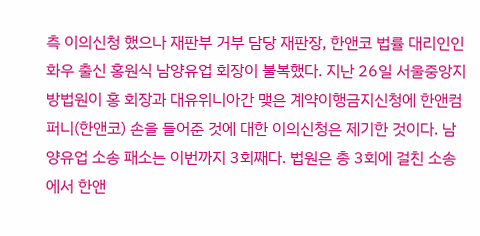측 이의신청 했으나 재판부 거부 담당 재판장, 한앤코 법률 대리인인 화우 출신 홍원식 남양유업 회장이 불복했다. 지난 26일 서울중앙지방법원이 홍 회장과 대유위니아간 맺은 계약이행금지신청에 한앤컴퍼니(한앤코) 손을 들어준 것에 대한 이의신청은 제기한 것이다. 남양유업 소송 패소는 이번까지 3회째다. 법원은 총 3회에 걸친 소송에서 한앤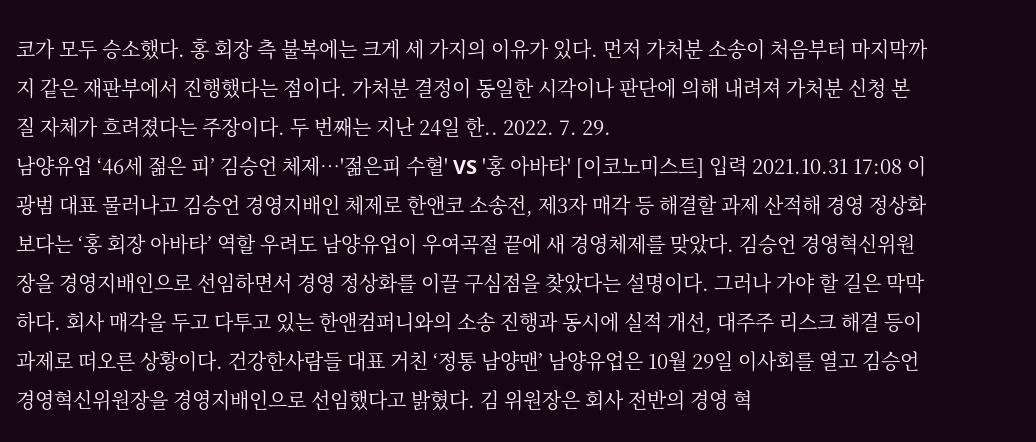코가 모두 승소했다. 홍 회장 측 불복에는 크게 세 가지의 이유가 있다. 먼저 가처분 소송이 처음부터 마지막까지 같은 재판부에서 진행했다는 점이다. 가처분 결정이 동일한 시각이나 판단에 의해 내려져 가처분 신청 본질 자체가 흐려졌다는 주장이다. 두 번째는 지난 24일 한.. 2022. 7. 29.
남양유업 ‘46세 젊은 피’ 김승언 체제…'젊은피 수혈' VS '홍 아바타' [이코노미스트] 입력 2021.10.31 17:08 이광범 대표 물러나고 김승언 경영지배인 체제로 한앤코 소송전, 제3자 매각 등 해결할 과제 산적해 경영 정상화보다는 ‘홍 회장 아바타’ 역할 우려도 남양유업이 우여곡절 끝에 새 경영체제를 맞았다. 김승언 경영혁신위원장을 경영지배인으로 선임하면서 경영 정상화를 이끌 구심점을 찾았다는 설명이다. 그러나 가야 할 길은 막막하다. 회사 매각을 두고 다투고 있는 한앤컴퍼니와의 소송 진행과 동시에 실적 개선, 대주주 리스크 해결 등이 과제로 떠오른 상황이다. 건강한사람들 대표 거친 ‘정통 남양맨’ 남양유업은 10월 29일 이사회를 열고 김승언 경영혁신위원장을 경영지배인으로 선임했다고 밝혔다. 김 위원장은 회사 전반의 경영 혁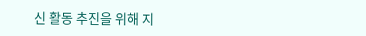신 활동 추진을 위해 지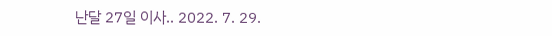난달 27일 이사.. 2022. 7. 29.